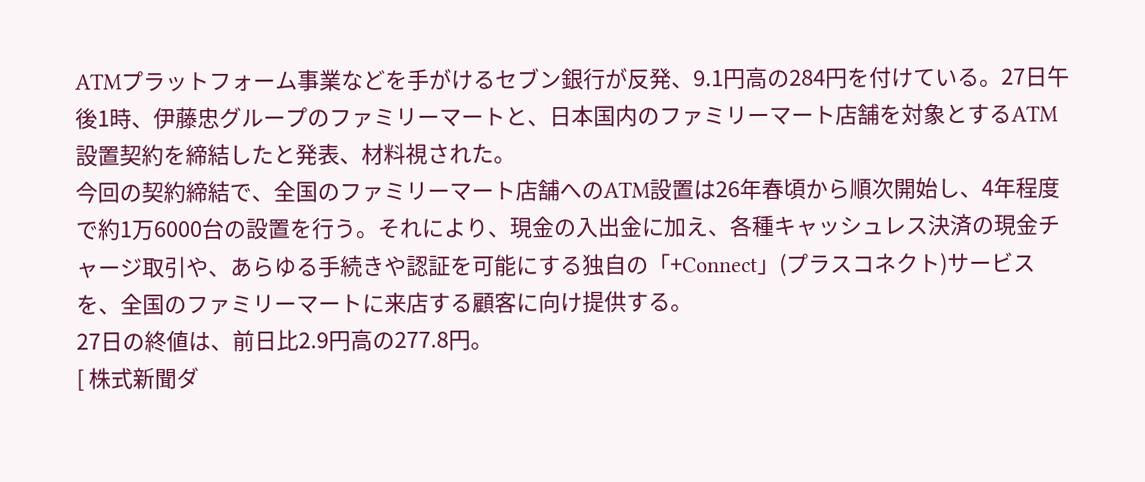ATMプラットフォーム事業などを手がけるセブン銀行が反発、9.1円高の284円を付けている。27日午後1時、伊藤忠グループのファミリーマートと、日本国内のファミリーマート店舗を対象とするATM設置契約を締結したと発表、材料視された。
今回の契約締結で、全国のファミリーマート店舗へのATM設置は26年春頃から順次開始し、4年程度で約1万6000台の設置を行う。それにより、現金の入出金に加え、各種キャッシュレス決済の現金チャージ取引や、あらゆる手続きや認証を可能にする独自の「+Connect」(プラスコネクト)サービスを、全国のファミリーマートに来店する顧客に向け提供する。
27日の終値は、前日比2.9円高の277.8円。
[ 株式新聞ダ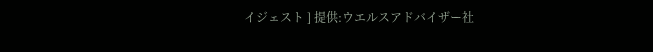イジェスト ] 提供:ウエルスアドバイザー社